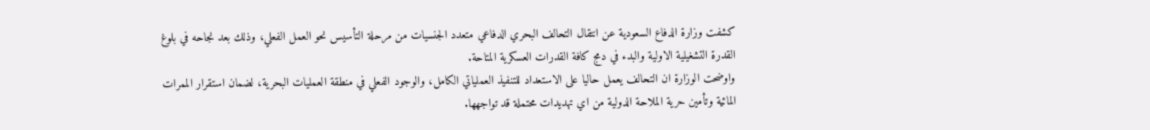كشفت وزارة الدفاع السعودية عن انتقال التحالف البحري الدفاعي متعدد الجنسيات من مرحلة التأسيس نحو العمل الفعلي، وذلك بعد نجاحه في بلوغ القدرة التشغيلية الاولية والبدء في دمج كافة القدرات العسكرية المتاحة.
واوضحت الوزارة ان التحالف يعمل حاليا على الاستعداد للتنفيذ العملياتي الكامل، والوجود الفعلي في منطقة العمليات البحرية، لضمان استقرار الممرات المائية وتأمين حرية الملاحة الدولية من اي تهديدات محتملة قد تواجهها.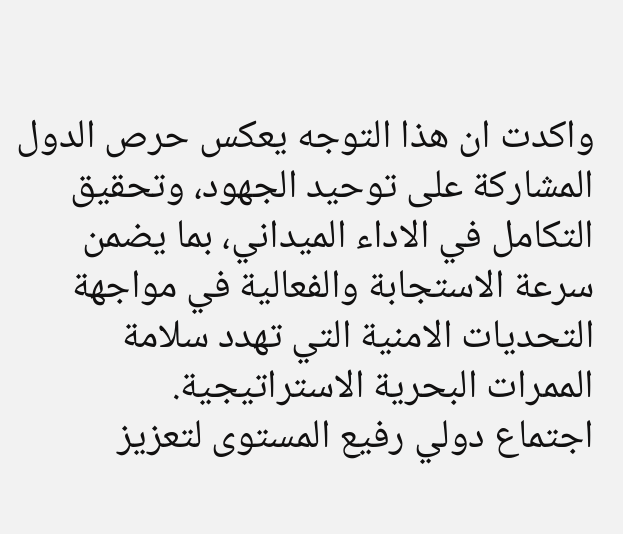واكدت ان هذا التوجه يعكس حرص الدول المشاركة على توحيد الجهود، وتحقيق التكامل في الاداء الميداني، بما يضمن سرعة الاستجابة والفعالية في مواجهة التحديات الامنية التي تهدد سلامة الممرات البحرية الاستراتيجية.
اجتماع دولي رفيع المستوى لتعزيز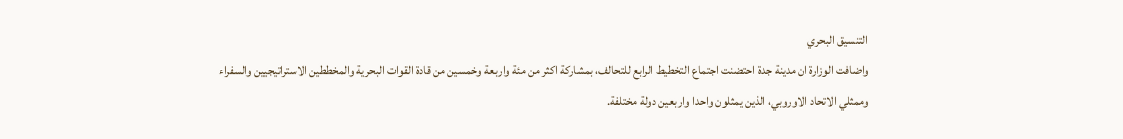التنسيق البحري
واضافت الوزارة ان مدينة جدة احتضنت اجتماع التخطيط الرابع للتحالف، بمشاركة اكثر من مئة واربعة وخمسين من قادة القوات البحرية والمخططين الاستراتيجيين والسفراء وممثلي الاتحاد الاوروبي، الذين يمثلون واحدا واربعين دولة مختلفة.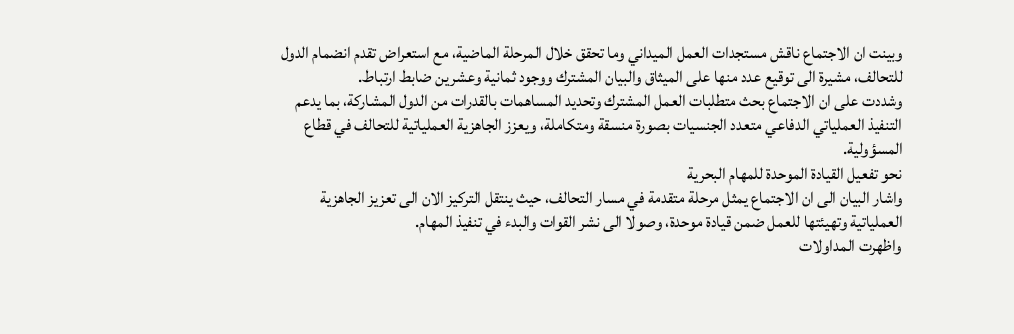وبينت ان الاجتماع ناقش مستجدات العمل الميداني وما تحقق خلال المرحلة الماضية، مع استعراض تقدم انضمام الدول للتحالف، مشيرة الى توقيع عدد منها على الميثاق والبيان المشترك ووجود ثمانية وعشرين ضابط ارتباط.
وشددت على ان الاجتماع بحث متطلبات العمل المشترك وتحديد المساهمات بالقدرات من الدول المشاركة، بما يدعم التنفيذ العملياتي الدفاعي متعدد الجنسيات بصورة منسقة ومتكاملة، ويعزز الجاهزية العملياتية للتحالف في قطاع المسؤولية.
نحو تفعيل القيادة الموحدة للمهام البحرية
واشار البيان الى ان الاجتماع يمثل مرحلة متقدمة في مسار التحالف، حيث ينتقل التركيز الان الى تعزيز الجاهزية العملياتية وتهيئتها للعمل ضمن قيادة موحدة، وصولا الى نشر القوات والبدء في تنفيذ المهام.
واظهرت المداولات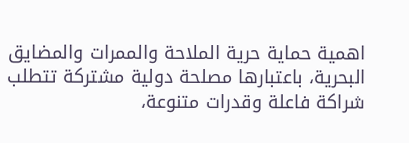اهمية حماية حرية الملاحة والممرات والمضايق البحرية، باعتبارها مصلحة دولية مشتركة تتطلب شراكة فاعلة وقدرات متنوعة،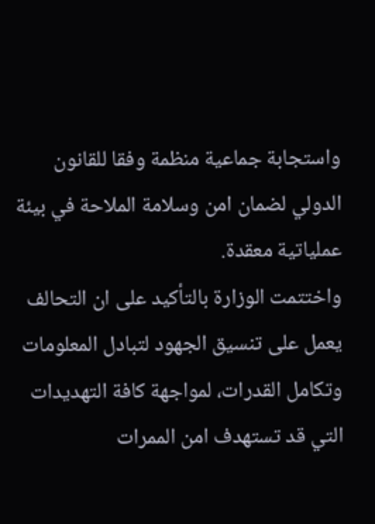واستجابة جماعية منظمة وفقا للقانون الدولي لضمان امن وسلامة الملاحة في بيئة عملياتية معقدة.
واختتمت الوزارة بالتأكيد على ان التحالف يعمل على تنسيق الجهود لتبادل المعلومات وتكامل القدرات، لمواجهة كافة التهديدات التي قد تستهدف امن الممرات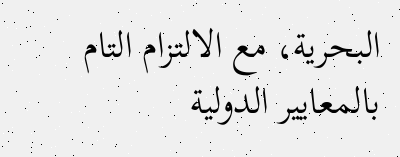البحرية، مع الالتزام التام بالمعايير الدولية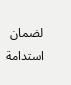لضمان استدامة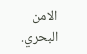الامن البحري.